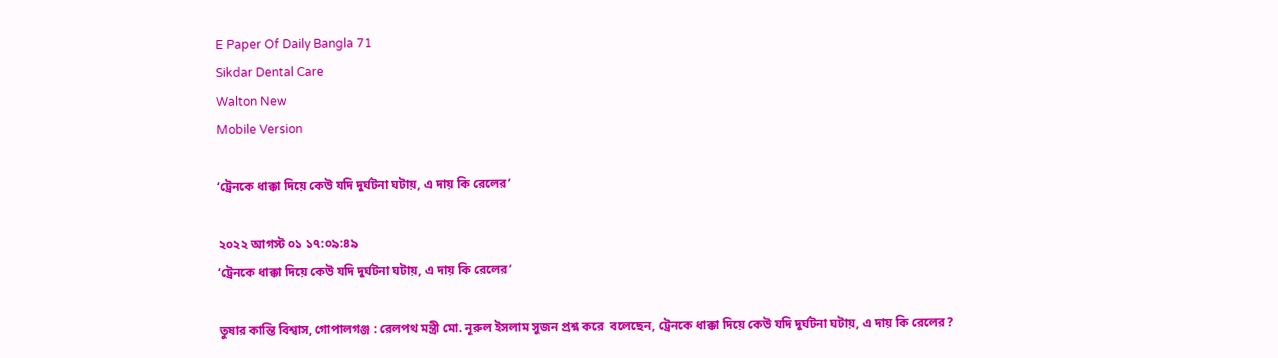E Paper Of Daily Bangla 71
Sikdar Dental Care
Walton New
Mobile Version

‘ট্রেনকে ধাক্কা দিয়ে কেউ যদি দুর্ঘটনা ঘটায়, এ দায় কি রেলের’

২০২২ আগস্ট ০১ ১৭:০৯:৪৯
‘ট্রেনকে ধাক্কা দিয়ে কেউ যদি দুর্ঘটনা ঘটায়, এ দায় কি রেলের’

তুষার কান্তি বিশ্বাস, গোপালগঞ্জ : রেলপথ মন্ত্রী মো. নূরুল ইসলাম সুজন প্রশ্ন করে  বলেছেন, ট্রেনকে ধাক্কা দিয়ে কেউ যদি দুর্ঘটনা ঘটায়, এ দায় কি রেলের?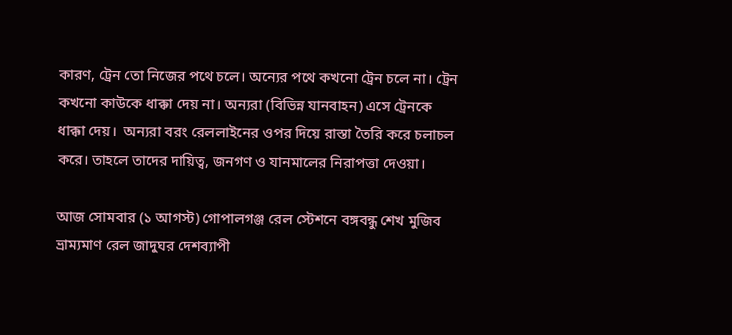কারণ, ট্রেন তো নিজের পথে চলে। অন্যের পথে কখনো ট্রেন চলে না। ট্রেন কখনো কাউকে ধাক্কা দেয় না। অন্যরা (বিভিন্ন যানবাহন) এসে ট্রেনকে ধাক্কা দেয়।  অন্যরা বরং রেললাইনের ওপর দিয়ে রাস্তা তৈরি করে চলাচল করে। তাহলে তাদের দায়িত্ব, জনগণ ও যানমালের নিরাপত্তা দেওয়া।

আজ সোমবার (১ আগস্ট) গোপালগঞ্জ রেল স্টেশনে বঙ্গবন্ধু শেখ মুজিব ভ্রাম্যমাণ রেল জাদুঘর দেশব্যাপী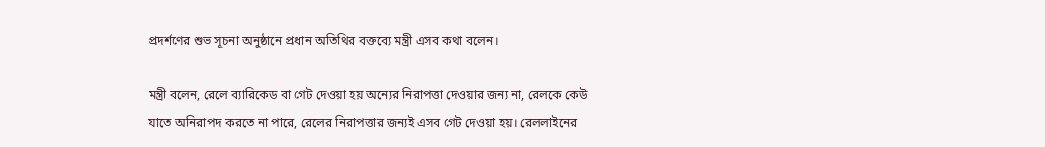প্রদর্শণের শুভ সূচনা অনুষ্ঠানে প্রধান অতিথির বক্তব্যে মন্ত্রী এসব কথা বলেন।

মন্ত্রী বলেন, রেলে ব্যারিকেড বা গেট দেওয়া হয় অন্যের নিরাপত্তা দেওয়ার জন্য না, রেলকে কেউ যাতে অনিরাপদ করতে না পারে, রেলের নিরাপত্তার জন্যই এসব গেট দেওয়া হয়। রেললাইনের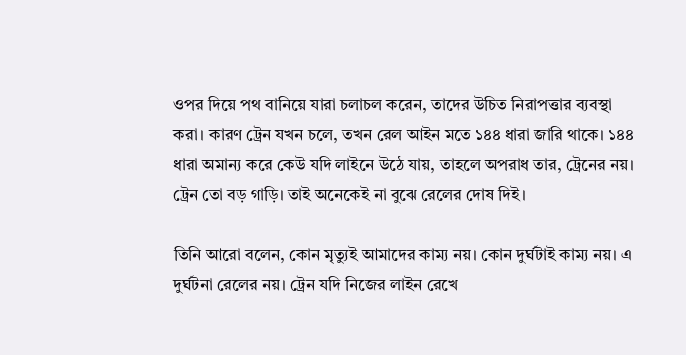ওপর দিয়ে পথ বানিয়ে যারা চলাচল করেন, তাদের উচিত নিরাপত্তার ব্যবস্থা করা। কারণ ট্রেন যখন চলে, তখন রেল আইন মতে ১৪৪ ধারা জারি থাকে। ১৪৪ ধারা অমান্য করে কেউ যদি লাইনে উঠে যায়, তাহলে অপরাধ তার, ট্রেনের নয়। ট্রেন তো বড় গাড়ি। তাই অনেকেই না বুঝে রেলের দোষ দিই।

তিনি আরো বলেন, কোন মৃত্যুই আমাদের কাম্য নয়। কোন দুর্ঘটাই কাম্য নয়। এ দুর্ঘটনা রেলের নয়। ট্রেন যদি নিজের লাইন রেখে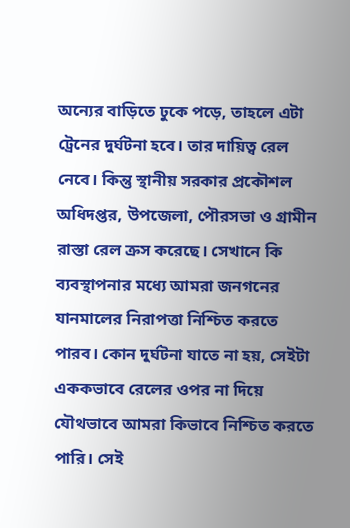অন্যের বাড়িতে ঢুকে পড়ে, তাহলে এটা ট্রেনের দুর্ঘটনা হবে। তার দায়িত্ব রেল নেবে। কিন্তু স্থানীয় সরকার প্রকৌশল অধিদপ্তর, উপজেলা, পৌরসভা ও গ্রামীন রাস্তা রেল ক্রস করেছে। সেখানে কি ব্যবস্থাপনার মধ্যে আমরা জনগনের যানমালের নিরাপত্তা নিশ্চিত করতে পারব। কোন দুর্ঘটনা যাতে না হয়, সেইটা এককভাবে রেলের ওপর না দিয়ে যৌথভাবে আমরা কিভাবে নিশ্চিত করতে পারি। সেই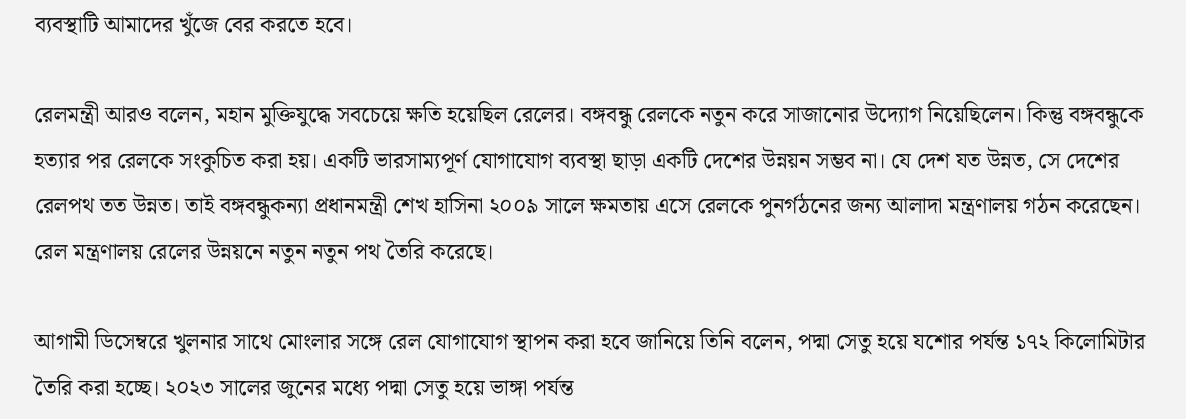ব্যবস্থাটি আমাদের খুঁজে বের করতে হবে।

রেলমন্ত্রী আরও বলেন, মহান মুক্তিযুদ্ধে সবচেয়ে ক্ষতি হয়েছিল রেলের। বঙ্গবন্ধু রেলকে নতুন করে সাজানোর উদ্যোগ নিয়েছিলেন। কিন্তু বঙ্গবন্ধুকে হত্যার পর রেলকে সংকুচিত করা হয়। একটি ভারসাম্যপূর্ণ যোগাযোগ ব্যবস্থা ছাড়া একটি দেশের উন্নয়ন সম্ভব না। যে দেশ যত উন্নত, সে দেশের রেলপথ তত উন্নত। তাই বঙ্গবন্ধুকন্যা প্রধানমন্ত্রী শেখ হাসিনা ২০০৯ সালে ক্ষমতায় এসে রেলকে পুনর্গঠনের জন্য আলাদা মন্ত্রণালয় গঠন করেছেন। রেল মন্ত্রণালয় রেলের উন্নয়নে নতুন নতুন পথ তৈরি করেছে।

আগামী ডিসেম্বরে খুলনার সাথে মোংলার সঙ্গে রেল যোগাযোগ স্থাপন করা হবে জানিয়ে তিনি বলেন, পদ্মা সেতু হয়ে যশোর পর্যন্ত ১৭২ কিলোমিটার তৈরি করা হচ্ছে। ২০২৩ সালের জুনের মধ্যে পদ্মা সেতু হয়ে ভাঙ্গা পর্যন্ত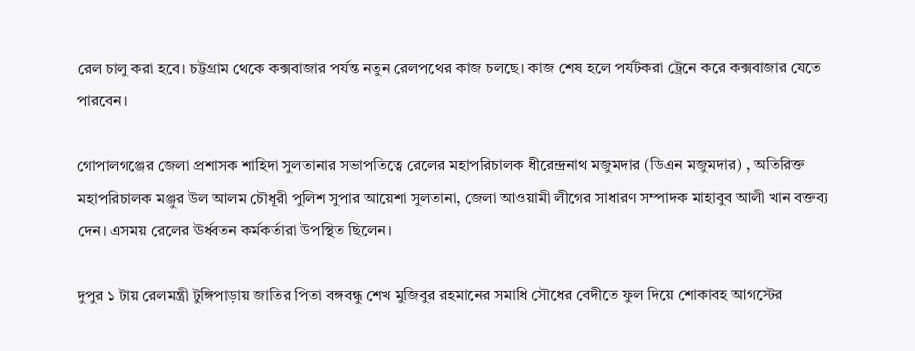রেল চালু করা হবে। চট্টগ্রাম থেকে কক্সবাজার পর্যন্ত নতুন রেলপথের কাজ চলছে। কাজ শেষ হলে পর্যটকরা ট্রেনে করে কক্সবাজার যেতে পারবেন।

গোপালগঞ্জের জেলা প্রশাসক শাহিদা সুলতানার সভাপতিত্বে রেলের মহাপরিচালক ধীরেন্দ্রনাথ মজুমদার (ডিএন মজুমদার) , অতিরিক্ত মহাপরিচালক মঞ্জুর উল আলম চৌধূরী পুলিশ সুপার আয়েশা সুলতানা, জেলা আওয়ামী লীগের সাধারণ সম্পাদক মাহাবুব আলী খান বক্তব্য দেন। এসময় রেলের ঊর্ধ্বতন কর্মকর্তারা উপস্থিত ছিলেন।

দুপুর ১ টায় রেলমন্ত্রী টুঙ্গিপাড়ায় জাতির পিতা বঙ্গবন্ধু শেখ মুজিবুর রহমানের সমাধি সৌধের বেদীতে ফুল দিয়ে শোকাবহ আগস্টের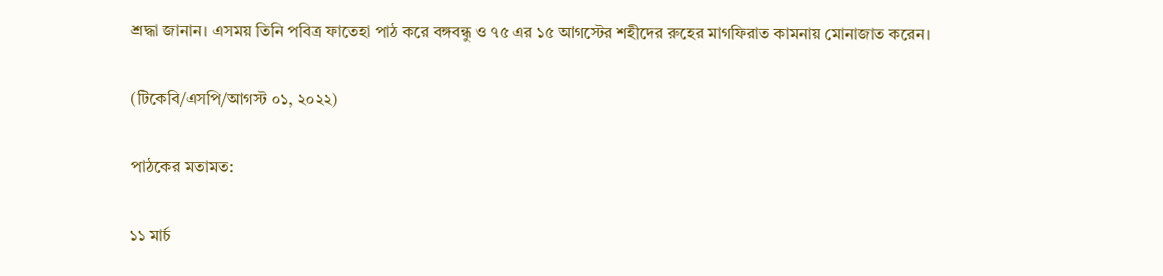শ্রদ্ধা জানান। এসময় তিনি পবিত্র ফাতেহা পাঠ করে বঙ্গবন্ধু ও ৭৫ এর ১৫ আগস্টের শহীদের রুহের মাগফিরাত কামনায় মোনাজাত করেন।

(টিকেবি/এসপি/আগস্ট ০১, ২০২২)

পাঠকের মতামত:

১১ মার্চ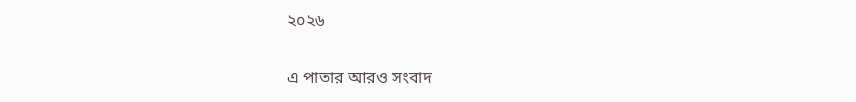২০২৬

এ পাতার আরও সংবাদ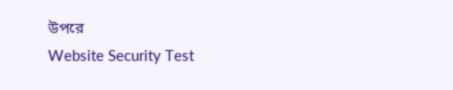উপরে
Website Security Test